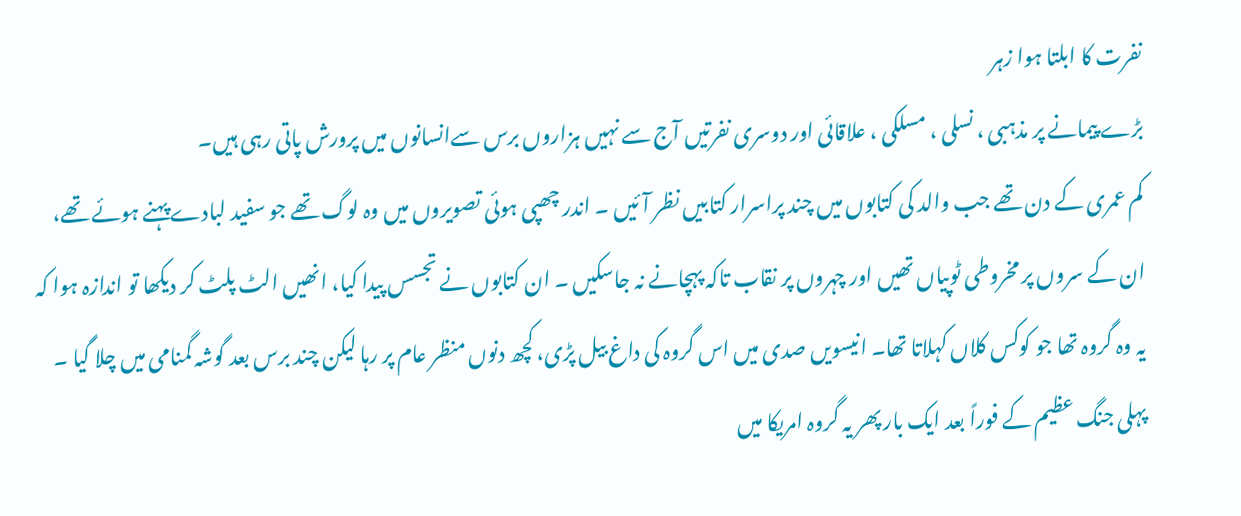نفرت کا ابلتا ہوا زہر
بڑے پیمانے پر مذہبی ، نسلی ، مسلکی ، علاقائی اور دوسری نفرتیں آج سے نہیں ہزاروں برس سےانسانوں میں پرورش پاتی رہی ہیں۔
کم عمری کے دن تھے جب والد کی کتابوں میں چند پراسرار کتابیں نظر آئیں ۔ اندر چھپی ہوئی تصویروں میں وہ لوگ تھے جو سفید لبادے پہنے ہوئے تھے، ان کے سروں پر مخروطی ٹوپیاں تھیں اور چہروں پر نقاب تاکہ پہچانے نہ جاسکیں ۔ ان کتابوں نے تجسس پیدا کیا، انھیں الٹ پلٹ کر دیکھا تو اندازہ ہوا کہ یہ وہ گروہ تھا جو کوکس کلاں کہلاتا تھا۔ انیسویں صدی میں اس گروہ کی داغ بیل پڑی، کچھ دنوں منظر عام پر رہا لیکن چند برس بعد گوشہ گمنامی میں چلا گیا ۔
پہلی جنگ عظیم کے فوراً بعد ایک بار پھر یہ گروہ امریکا میں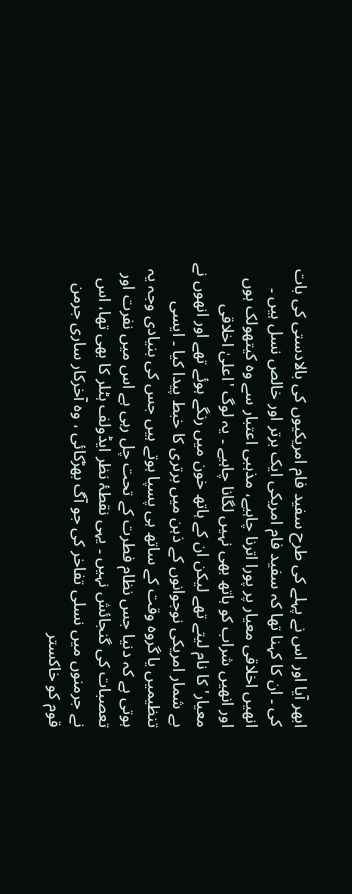ابھر آیا اور اس نے پہلے کی طرح سفید فام امریکیوں کی بالادستی کی بات کی ۔ ان کا کہنا تھا کہ سفید فام امریکی ایک برتر اور خالص نسل ہیں ۔ انھیں اخلاقی معیار پر پورا اترنا چاہیے، مذہبی اعتبار سے وہ کیتھولک ہوں اور انھیں شراب کو ہاتھ بھی نہیں لگانا چاہیے ۔ یہ لوگ 'اعلیٰ اخلاقی معیار' کا نام لیتے تھے لیکن ان کے ہاتھ خون میں رنگے ہوئے تھے اور انھوں نے بے شمار امریکی نوجوانوں کے ذہن میں برتری کا خبط پیدا کیا ۔ ایسی تنظیمیں یا گروہ وقت کے ساتھ ہی پسپا ہوتے ہیں جس کی بنیادی وجہ یہ ہوتی ہے کہ دنیا جس نظام فطرت کے تحت چل رہی ہے اس میں نفرت اور تعصبات کی گنجائش نہیں ۔ یہی نقطۂ نظر ایڈولف ہٹلر کا بھی تھا، اس نے جرمنوں میں نسلی تفاخر کی جو آگ بھڑکائی ، وہ آخرکار ساری جرمن قوم کو خاکستر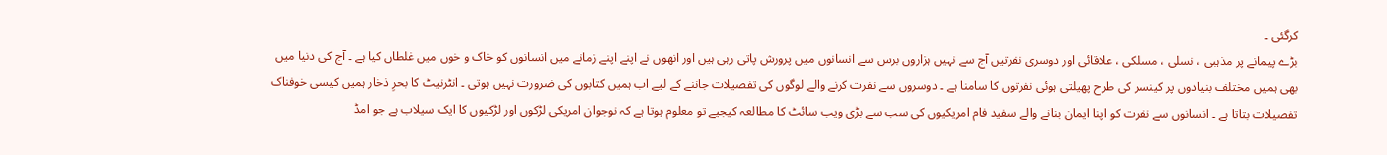کرگئی ۔
بڑے پیمانے پر مذہبی ، نسلی ، مسلکی ، علاقائی اور دوسری نفرتیں آج سے نہیں ہزاروں برس سے انسانوں میں پرورش پاتی رہی ہیں اور انھوں نے اپنے اپنے زمانے میں انسانوں کو خاک و خوں میں غلطاں کیا ہے ۔ آج کی دنیا میں بھی ہمیں مختلف بنیادوں پر کینسر کی طرح پھیلتی ہوئی نفرتوں کا سامنا ہے ۔ دوسروں سے نفرت کرنے والے لوگوں کی تفصیلات جاننے کے لیے اب ہمیں کتابوں کی ضرورت نہیں ہوتی ۔ انٹرنیٹ کا بحرِ ذخار ہمیں کیسی خوفناک تفصیلات بتاتا ہے ۔ انسانوں سے نفرت کو اپنا ایمان بنانے والے سفید فام امریکیوں کی سب سے بڑی ویب سائٹ کا مطالعہ کیجیے تو معلوم ہوتا ہے کہ نوجوان امریکی لڑکوں اور لڑکیوں کا ایک سیلاب ہے جو امڈ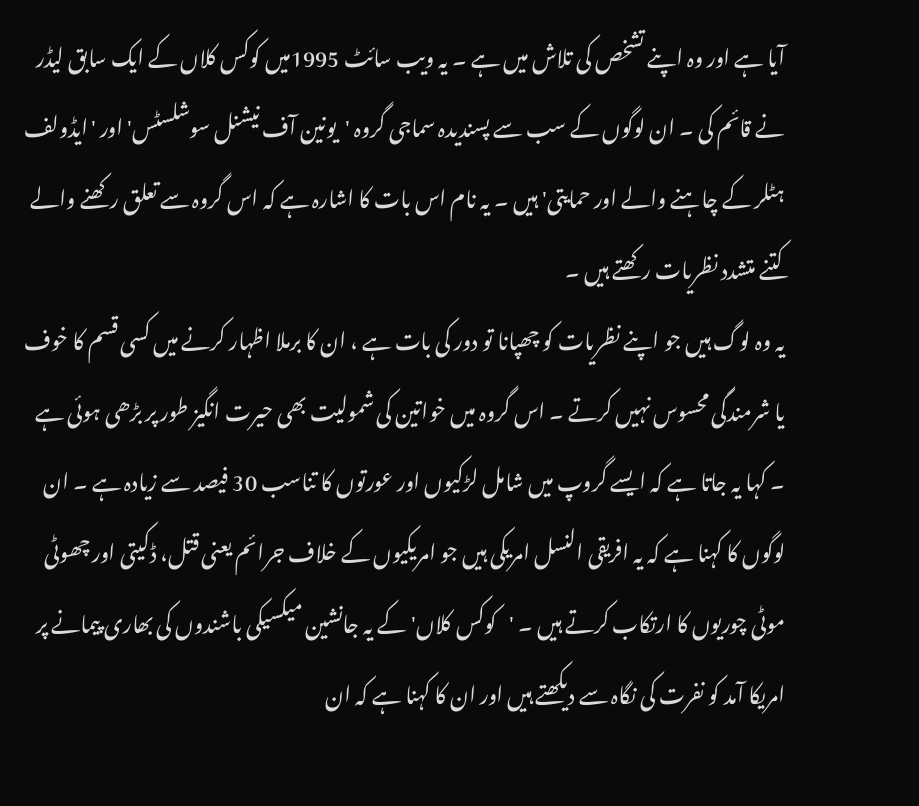آیا ہے اور وہ اپنے تشخص کی تلاش میں ہے ۔ یہ ویب سائٹ 1995میں کوکس کلاں کے ایک سابق لیڈر نے قائم کی ۔ ان لوگوں کے سب سے پسندیدہ سماجی گروہ 'یونین آف نیشنل سوشلسٹس' اور 'ایڈولف ہٹلر کے چاہنے والے اور حمایتی' ہیں ۔ یہ نام اس بات کا اشارہ ہے کہ اس گروہ سے تعلق رکھنے والے کتنے متشدد نظریات رکھتے ہیں ۔
یہ وہ لوگ ہیں جو اپنے نظریات کو چھپانا تو دور کی بات ہے ، ان کا برملا اظہار کرنے میں کسی قسم کا خوف یا شرمندگی محسوس نہیں کرتے ۔ اس گروہ میں خواتین کی شمولیت بھی حیرت انگیز طور پر بڑھی ہوئی ہے ۔ کہا یہ جاتا ہے کہ ایسے گروپ میں شامل لڑکیوں اور عورتوں کا تناسب 30 فیصد سے زیادہ ہے ۔ ان لوگوں کا کہنا ہے کہ یہ افریقی النسل امریکی ہیں جو امریکیوں کے خلاف جرائم یعنی قتل، ڈکیتی اور چھوٹی موٹی چوریوں کا ارتکاب کرتے ہیں ۔ 'کوکس کلاں' کے یہ جانشین میکسیکی باشندوں کی بھاری پیمانے پر امریکا آمد کو نفرت کی نگاہ سے دیکھتے ہیں اور ان کا کہنا ہے کہ ان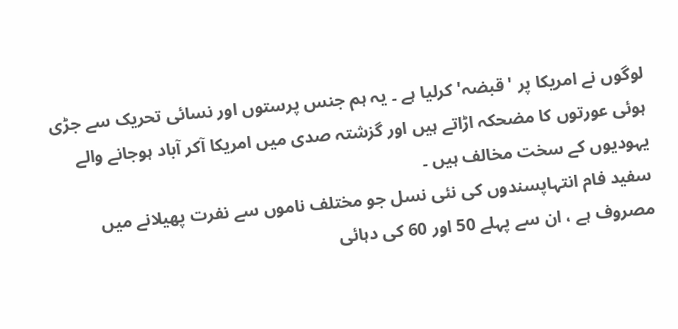لوگوں نے امریکا پر 'قبضہ' کرلیا ہے ۔ یہ ہم جنس پرستوں اور نسائی تحریک سے جڑی ہوئی عورتوں کا مضحکہ اڑاتے ہیں اور گزشتہ صدی میں امریکا آکر آباد ہوجانے والے یہودیوں کے سخت مخالف ہیں ۔
سفید فام انتہاپسندوں کی نئی نسل جو مختلف ناموں سے نفرت پھیلانے میں مصروف ہے ، ان سے پہلے 50 اور 60 کی دہائی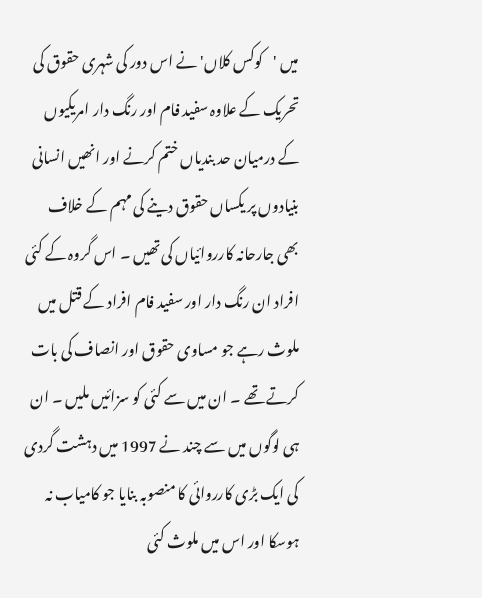میں 'کوکس کلاں' نے اس دور کی شہری حقوق کی تحریک کے علاوہ سفید فام اور رنگ دار امریکیوں کے درمیان حد بندیاں ختم کرنے اور انھیں انسانی بنیادوں پر یکساں حقوق دینے کی مہم کے خلاف بھی جارحانہ کارروائیاں کی تھیں ۔ اس گروہ کے کئی افراد ان رنگ دار اور سفید فام افراد کے قتل میں ملوث رہے جو مساوی حقوق اور انصاف کی بات کرتے تھے ۔ ان میں سے کئی کو سزائیں ملیں ۔ ان ہی لوگوں میں سے چند نے 1997 میں دہشت گردی کی ایک بڑی کارروائی کا منصوبہ بنایا جو کامیاب نہ ہوسکا اور اس میں ملوث کئی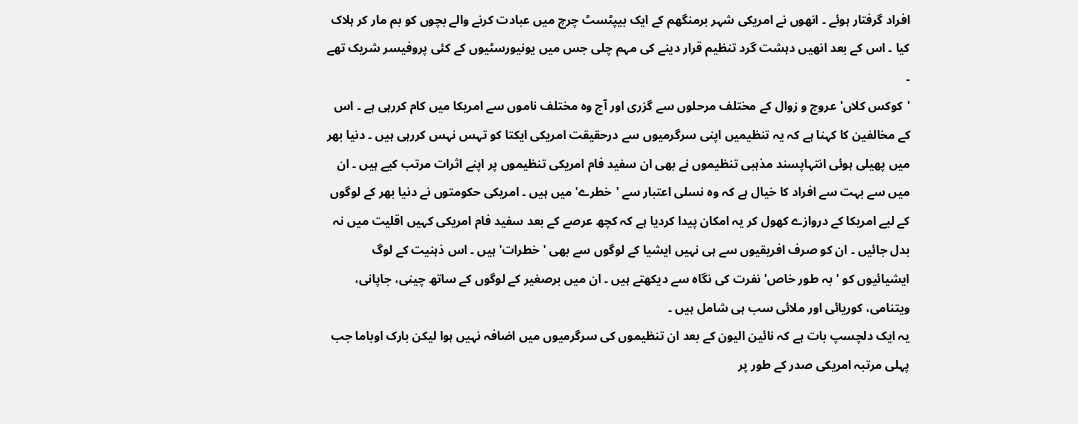افراد گرفتار ہوئے ۔ انھوں نے امریکی شہر برمنگھم کے ایک بیپٹسٹ چرچ میں عبادت کرنے والے بچوں کو بم مار کر ہلاک کیا ۔ اس کے بعد انھیں دہشت گرد تنظیم قرار دینے کی مہم چلی جس میں یونیورسٹیوں کے کئی پروفیسر شریک تھے ۔
'کوکس کلاں' عروج و زوال کے مختلف مرحلوں سے گزری اور آج وہ مختلف ناموں سے امریکا میں کام کررہی ہے ۔ اس کے مخالفین کا کہنا ہے کہ یہ تنظیمیں اپنی سرگرمیوں سے درحقیقت امریکی ایکتا کو تہس نہس کررہی ہیں ۔ دنیا بھر میں پھیلی ہوئی انتہاپسند مذہبی تنظیموں نے بھی ان سفید فام امریکی تنظیموں پر اپنے اثرات مرتب کیے ہیں ۔ ان میں سے بہت سے افراد کا خیال ہے کہ وہ نسلی اعتبار سے 'خطرے' میں ہیں ۔ امریکی حکومتوں نے دنیا بھر کے لوگوں کے لیے امریکا کے دروازے کھول کر یہ امکان پیدا کردیا ہے کہ کچھ عرصے کے بعد سفید فام امریکی کہیں اقلیت میں نہ بدل جائیں ۔ ان کو صرف افریقیوں سے ہی نہیں ایشیا کے لوگوں سے بھی 'خطرات' ہیں ۔ اس ذہنیت کے لوگ ایشیائیوں کو 'بہ طور خاص' نفرت کی نگاہ سے دیکھتے ہیں ۔ ان میں برصغیر کے لوگوں کے ساتھ چینی، جاپانی، ویتنامی، کوریائی اور ملائی سب ہی شامل ہیں ۔
یہ ایک دلچسپ بات ہے کہ نائین الیون کے بعد ان تنظیموں کی سرگرمیوں میں اضافہ نہیں ہوا لیکن بارک اوباما جب پہلی مرتبہ امریکی صدر کے طور پر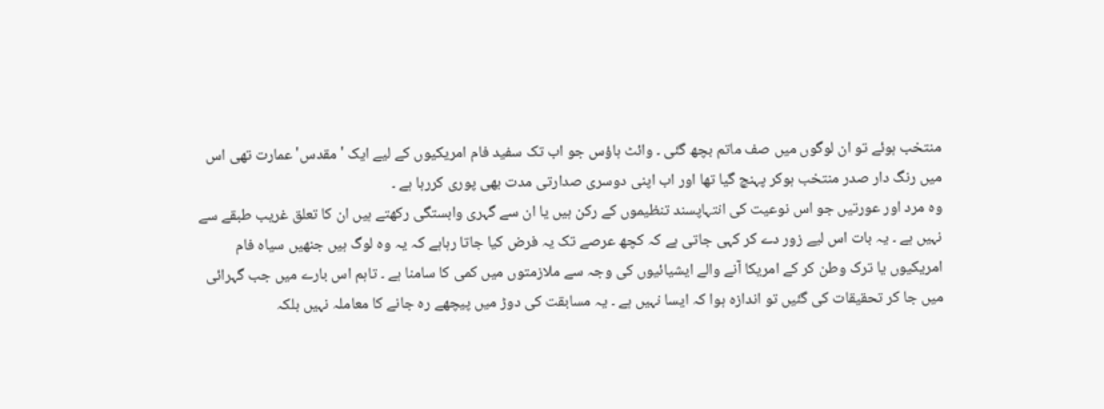منتخب ہوئے تو ان لوگوں میں صف ماتم بچھ گئی ۔ وائٹ ہاؤس جو اب تک سفید فام امریکیوں کے لیے ایک 'مقدس' عمارت تھی اس میں رنگ دار صدر منتخب ہوکر پہنچ گیا تھا اور اب اپنی دوسری صدارتی مدت بھی پوری کررہا ہے ۔
وہ مرد اور عورتیں جو اس نوعیت کی انتہاپسند تنظیموں کے رکن ہیں یا ان سے گہری وابستگی رکھتے ہیں ان کا تعلق غریب طبقے سے نہیں ہے ۔ یہ بات اس لیے زور دے کر کہی جاتی ہے کہ کچھ عرصے تک یہ فرض کیا جاتا رہاہے کہ یہ وہ لوگ ہیں جنھیں سیاہ فام امریکیوں یا ترک وطن کر کے امریکا آنے والے ایشیائیوں کی وجہ سے ملازمتوں میں کمی کا سامنا ہے ۔ تاہم اس بارے میں جب گہرائی میں جا کر تحقیقات کی گئیں تو اندازہ ہوا کہ ایسا نہیں ہے ۔ یہ مسابقت کی دوڑ میں پیچھے رہ جانے کا معاملہ نہیں بلکہ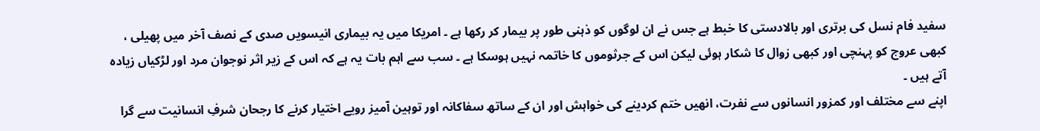سفید فام نسل کی برتری اور بالادستی کا خبط ہے جس نے ان لوگوں کو ذہنی طور پر بیمار کر رکھا ہے ۔ امریکا میں یہ بیماری انیسویں صدی کے نصف آخر میں پھیلی ، کبھی عروج کو پہنچی اور کبھی زوال کا شکار ہوئی لیکن اس کے جرثوموں کا خاتمہ نہیں ہوسکا ہے ۔ سب سے اہم بات یہ ہے کہ اس کے زیر اثر نوجوان مرد اور لڑکیاں زیادہ آتے ہیں ۔
اپنے سے مختلف اور کمزور انسانوں سے نفرت، انھیں ختم کردینے کی خواہش اور ان کے ساتھ سفاکانہ اور توہین آمیز رویے اختیار کرنے کا رجحان شرفِ انسانیت سے گرا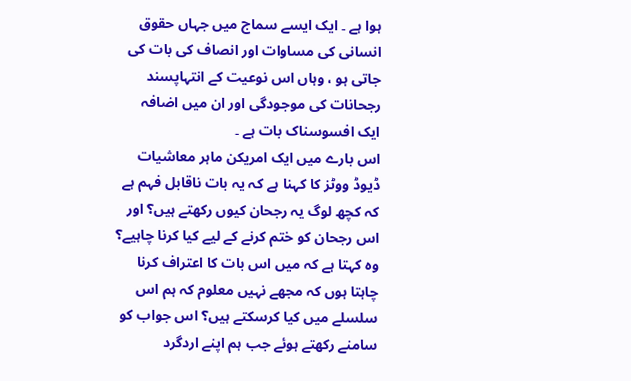ہوا ہے ۔ ایک ایسے سماج میں جہاں حقوق انسانی کی مساوات اور انصاف کی بات کی جاتی ہو ، وہاں اس نوعیت کے انتہاپسند رجحانات کی موجودگی اور ان میں اضافہ ایک افسوسناک بات ہے ۔
اس بارے میں ایک امریکن ماہر معاشیات ڈیوڈ ووٹز کا کہنا ہے کہ یہ بات ناقابل فہم ہے کہ کچھ لوگ یہ رجحان کیوں رکھتے ہیں؟ اور اس رجحان کو ختم کرنے کے لیے کیا کرنا چاہیے؟ وہ کہتا ہے کہ میں اس بات کا اعتراف کرنا چاہتا ہوں کہ مجھے نہیں معلوم کہ ہم اس سلسلے میں کیا کرسکتے ہیں؟ اس جواب کو سامنے رکھتے ہوئے جب ہم اپنے اردگرد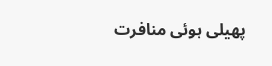پھیلی ہوئی منافرت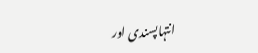انتہاپسندی اور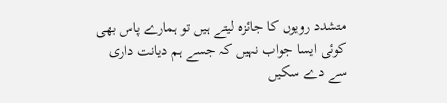متشدد رویوں کا جائزہ لیتے ہیں تو ہمارے پاس بھی کوئی ایسا جواب نہیں کہ جسے ہم دیانت داری سے دے سکیں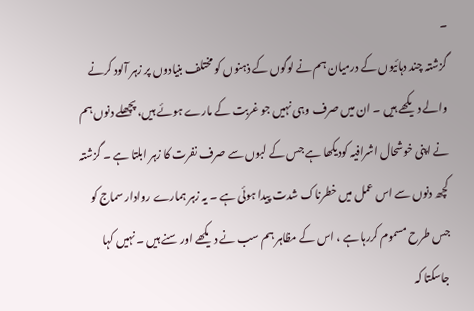۔
گزشتہ چند دہائیوں کے درمیان ہم نے لوگوں کے ذہنوں کو مختلف بنیادوں پر زہر آلود کرنے والے دیکھے ہیں ۔ ان میں صرف وہی نہیں جو غربت کے مارے ہوئے ہیں، پچھلے دنوں ہم نے اپنی خوشحال اشرافیہ کودیکھا ہے جس کے لبوں سے صرف نفرت کا زہر ابلتا ہے ۔ گزشتہ کچھ دنوں سے اس عمل میں خطرناک شدت پیدا ہوئی ہے ۔ یہ زہر ہمارے روادار سماج کو جس طرح مسموم کررہا ہے ، اس کے مظاہر ہم سب نے دیکھے اور سنے ہیں ۔ نہیں کہا جاسکتا کہ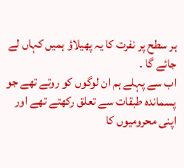ہر سطح پر نفرت کا یہ پھیلاؤ ہمیں کہاں لے جائے گا ۔
اب سے پہلے ہم ان لوگوں کو روتے تھے جو پسماندہ طبقات سے تعلق رکھتے تھے اور اپنی محرومیوں کا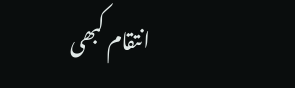انتقام کبھی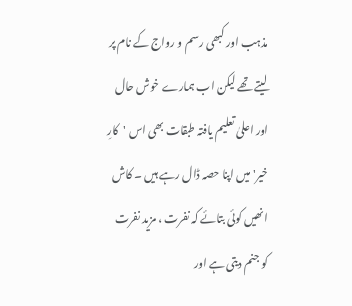مذہب اور کبھی رسم و رواج کے نام پر لیتے تھے لیکن اب ہمارے خوش حال اور اعلیٰ تعلیم یافتہ طبقات بھی اس 'کارِ خیر' میں اپنا حصہ ڈال رہے ہیں ۔ کاش انھیں کوئی بتائے کہ نفرت ، مزید نفرت کو جنم دیتی ہے اور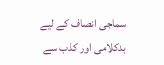سماجی انصاف کے لیے بدکلامی اور کذب سے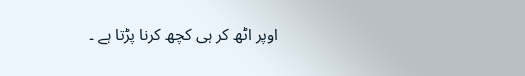اوپر اٹھ کر ہی کچھ کرنا پڑتا ہے ۔